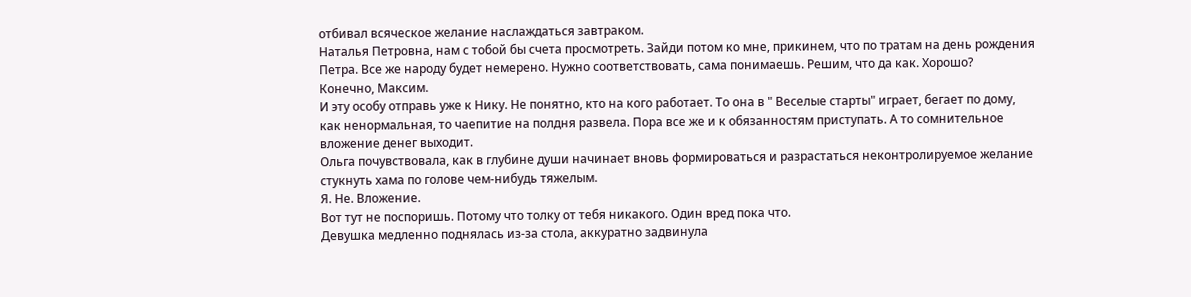отбивал всяческое желание наслаждаться завтраком.
Наталья Петровна, нам с тобой бы счета просмотреть. Зайди потом ко мне, прикинем, что по тратам на день рождения Петра. Все же народу будет немерено. Нужно соответствовать, сама понимаешь. Решим, что да как. Хорошо?
Конечно, Максим.
И эту особу отправь уже к Нику. Не понятно, кто на кого работает. То она в " Веселые старты" играет, бегает по дому, как ненормальная, то чаепитие на полдня развела. Пора все же и к обязанностям приступать. А то сомнительное вложение денег выходит.
Ольга почувствовала, как в глубине души начинает вновь формироваться и разрастаться неконтролируемое желание стукнуть хама по голове чем-нибудь тяжелым.
Я. Не. Вложение.
Вот тут не поспоришь. Потому что толку от тебя никакого. Один вред пока что.
Девушка медленно поднялась из-за стола, аккуратно задвинула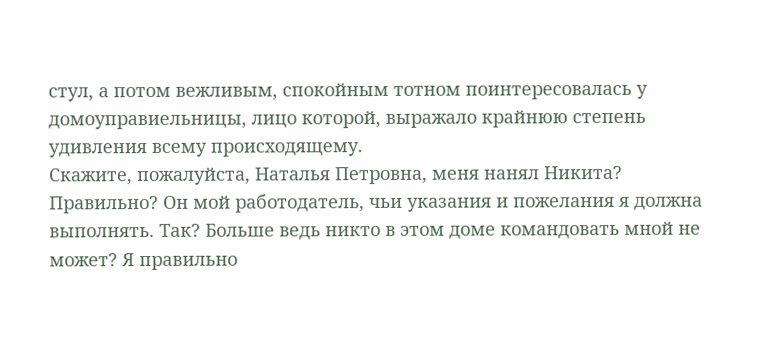стул, а потом вежливым, спокойным тотном поинтересовалась у домоуправиельницы, лицо которой, выражало крайнюю степень удивления всему происходящему.
Скажите, пожалуйста, Наталья Петровна, меня нанял Никита? Правильно? Он мой работодатель, чьи указания и пожелания я должна выполнять. Так? Больше ведь никто в этом доме командовать мной не может? Я правильно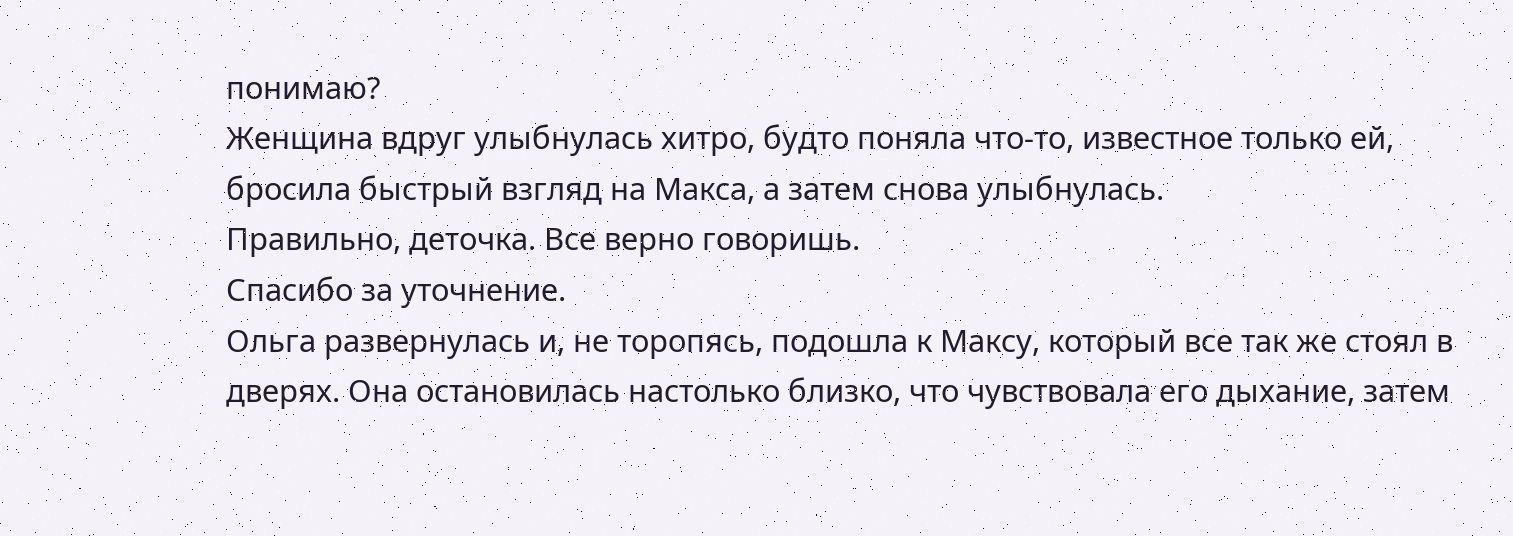понимаю?
Женщина вдруг улыбнулась хитро, будто поняла что-то, известное только ей, бросила быстрый взгляд на Макса, а затем снова улыбнулась.
Правильно, деточка. Все верно говоришь.
Спасибо за уточнение.
Ольга развернулась и, не торопясь, подошла к Максу, который все так же стоял в дверях. Она остановилась настолько близко, что чувствовала его дыхание, затем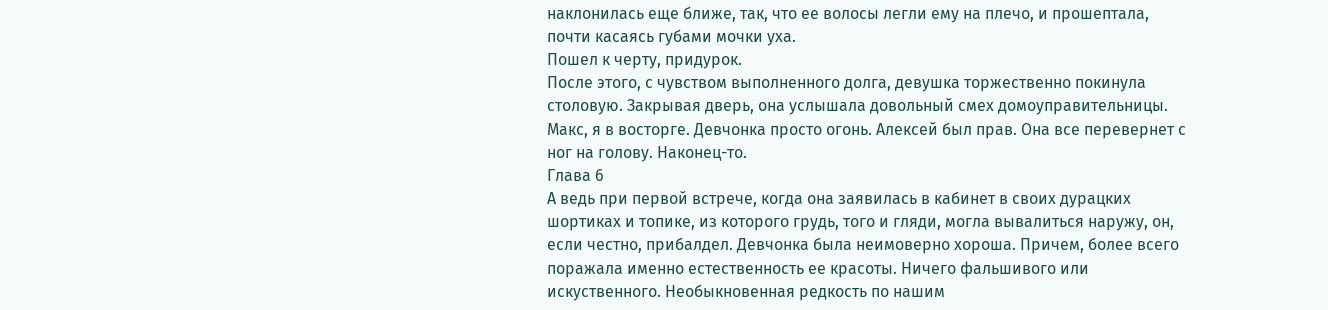наклонилась еще ближе, так, что ее волосы легли ему на плечо, и прошептала, почти касаясь губами мочки уха.
Пошел к черту, придурок.
После этого, с чувством выполненного долга, девушка торжественно покинула столовую. Закрывая дверь, она услышала довольный смех домоуправительницы.
Макс, я в восторге. Девчонка просто огонь. Алексей был прав. Она все перевернет с ног на голову. Наконец-то.
Глава 6
А ведь при первой встрече, когда она заявилась в кабинет в своих дурацких шортиках и топике, из которого грудь, того и гляди, могла вывалиться наружу, он, если честно, прибалдел. Девчонка была неимоверно хороша. Причем, более всего поражала именно естественность ее красоты. Ничего фальшивого или искуственного. Необыкновенная редкость по нашим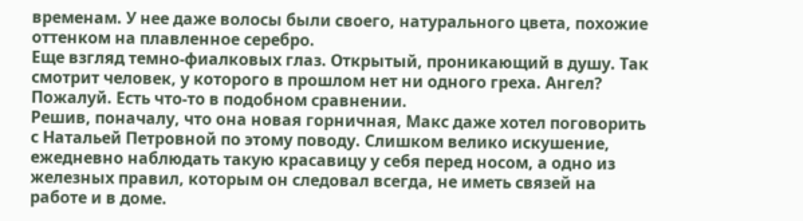временам. У нее даже волосы были своего, натурального цвета, похожие оттенком на плавленное серебро.
Еще взгляд темно-фиалковых глаз. Открытый, проникающий в душу. Так смотрит человек, у которого в прошлом нет ни одного греха. Ангел? Пожалуй. Есть что-то в подобном сравнении.
Решив, поначалу, что она новая горничная, Макс даже хотел поговорить с Натальей Петровной по этому поводу. Слишком велико искушение, ежедневно наблюдать такую красавицу у себя перед носом, а одно из железных правил, которым он следовал всегда, не иметь связей на работе и в доме.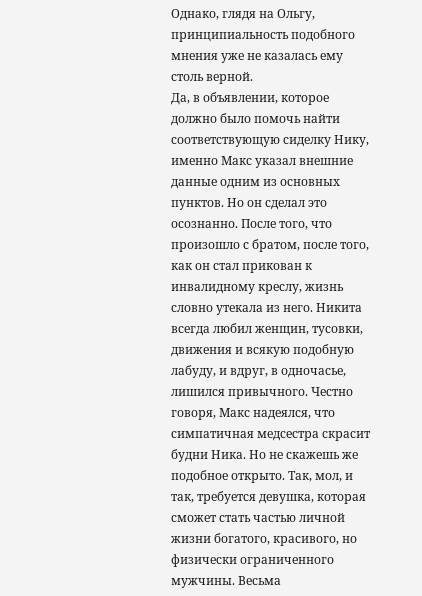Однако, глядя на Ольгу, принципиальность подобного мнения уже не казалась ему столь верной.
Да, в объявлении, которое должно было помочь найти соответствующую сиделку Нику, именно Макс указал внешние данные одним из основных пунктов. Но он сделал это осознанно. После того, что произошло с братом, после того, как он стал прикован к инвалидному креслу, жизнь словно утекала из него. Никита всегда любил женщин, тусовки, движения и всякую подобную лабуду, и вдруг, в одночасье, лишился привычного. Честно говоря, Макс надеялся, что симпатичная медсестра скрасит будни Ника. Но не скажешь же подобное открыто. Так, мол, и так, требуется девушка, которая сможет стать частью личной жизни богатого, красивого, но физически ограниченного мужчины. Весьма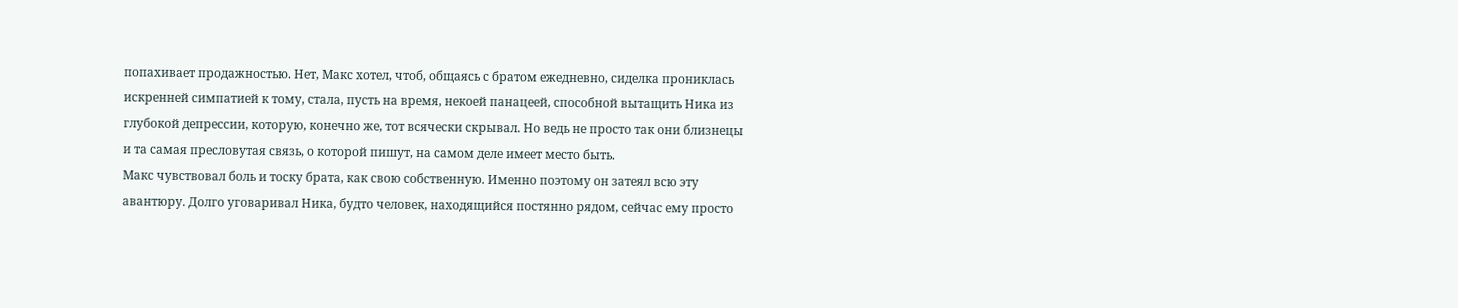попахивает продажностью. Нет, Макс хотел, чтоб, общаясь с братом ежедневно, сиделка прониклась искренней симпатией к тому, стала, пусть на время, некоей панацеей, способной вытащить Ника из глубокой депрессии, которую, конечно же, тот всячески скрывал. Но ведь не просто так они близнецы и та самая пресловутая связь, о которой пишут, на самом деле имеет место быть.
Макс чувствовал боль и тоску брата, как свою собственную. Именно поэтому он затеял всю эту авантюру. Долго уговаривал Ника, будто человек, находящийся постянно рядом, сейчас ему просто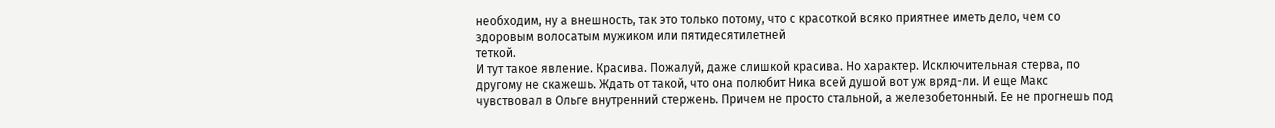необходим, ну а внешность, так это только потому, что с красоткой всяко приятнее иметь дело, чем со здоровым волосатым мужиком или пятидесятилетней
теткой.
И тут такое явление. Красива. Пожалуй, даже слишкой красива. Но характер. Исключительная стерва, по другому не скажешь. Ждать от такой, что она полюбит Ника всей душой вот уж вряд-ли. И еще Макс чувствовал в Ольге внутренний стержень. Причем не просто стальной, а железобетонный. Ее не прогнешь под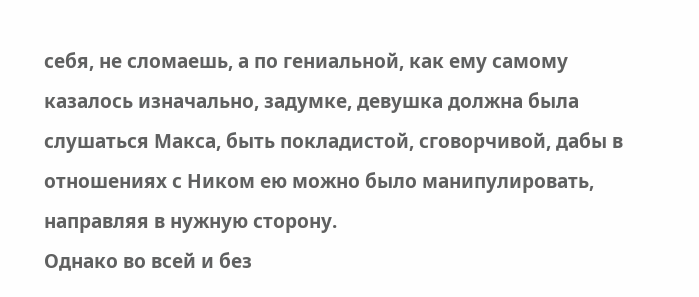себя, не сломаешь, а по гениальной, как ему самому казалось изначально, задумке, девушка должна была слушаться Макса, быть покладистой, сговорчивой, дабы в отношениях с Ником ею можно было манипулировать, направляя в нужную сторону.
Однако во всей и без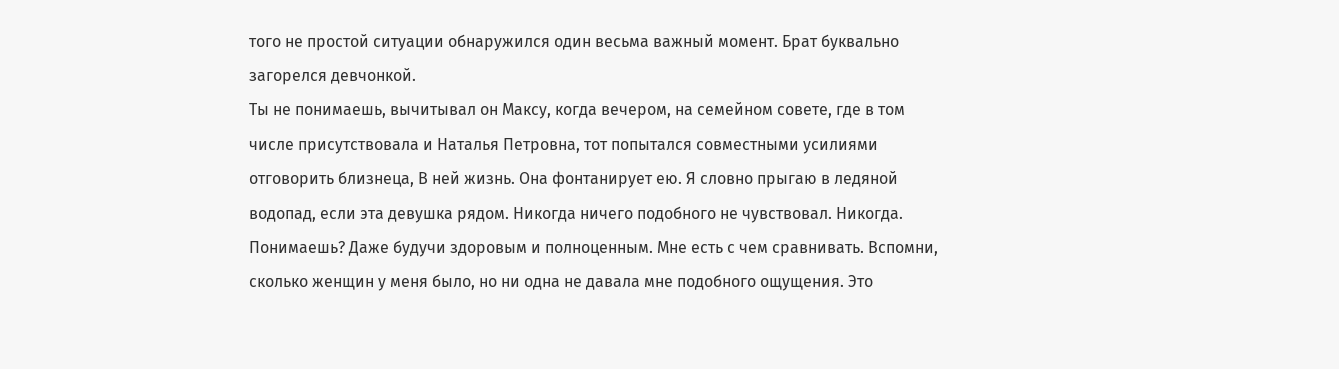того не простой ситуации обнаружился один весьма важный момент. Брат буквально загорелся девчонкой.
Ты не понимаешь, вычитывал он Максу, когда вечером, на семейном совете, где в том числе присутствовала и Наталья Петровна, тот попытался совместными усилиями отговорить близнеца, В ней жизнь. Она фонтанирует ею. Я словно прыгаю в ледяной водопад, если эта девушка рядом. Никогда ничего подобного не чувствовал. Никогда. Понимаешь? Даже будучи здоровым и полноценным. Мне есть с чем сравнивать. Вспомни, сколько женщин у меня было, но ни одна не давала мне подобного ощущения. Это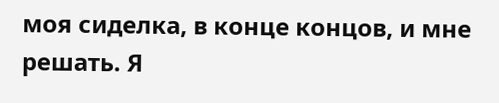моя сиделка, в конце концов, и мне решать. Я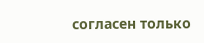согласен только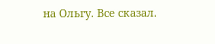на Ольгу. Все сказал.